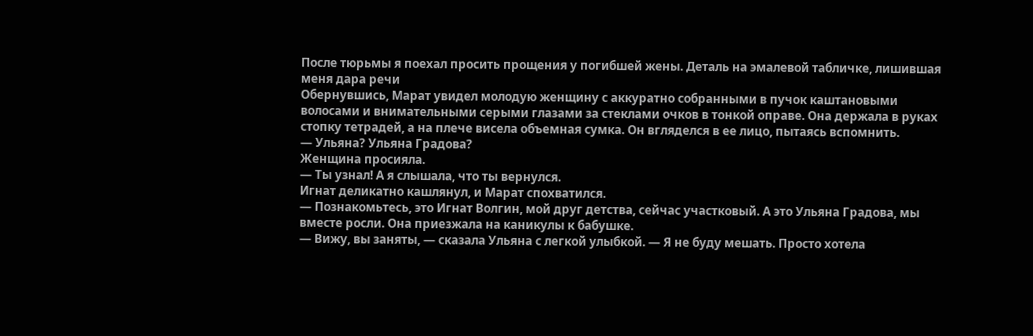После тюрьмы я поехал просить прощения у погибшей жены. Деталь на эмалевой табличке, лишившая меня дара речи
Обернувшись, Марат увидел молодую женщину с аккуратно собранными в пучок каштановыми волосами и внимательными серыми глазами за стеклами очков в тонкой оправе. Она держала в руках стопку тетрадей, а на плече висела объемная сумка. Он вгляделся в ее лицо, пытаясь вспомнить.
— Ульяна? Ульяна Градова?
Женщина просияла.
— Ты узнал! А я слышала, что ты вернулся.
Игнат деликатно кашлянул, и Марат спохватился.
— Познакомьтесь, это Игнат Волгин, мой друг детства, сейчас участковый. А это Ульяна Градова, мы вместе росли. Она приезжала на каникулы к бабушке.
— Вижу, вы заняты, — сказала Ульяна с легкой улыбкой. — Я не буду мешать. Просто хотела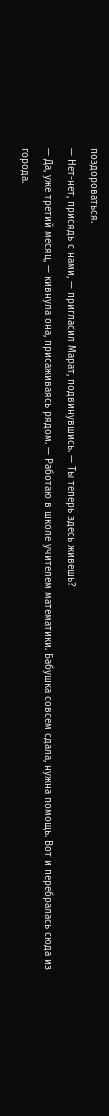поздороваться.
— Нет-нет, присядь с нами, — пригласил Марат, подвинувшись. — Ты теперь здесь живешь?
— Да, уже третий месяц, — кивнула она, присаживаясь рядом. — Работаю в школе учителем математики. Бабушка совсем сдала, нужна помощь. Вот и перебралась сюда из города.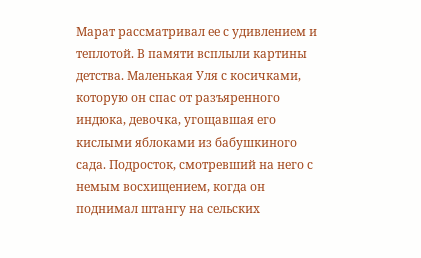Марат рассматривал ее с удивлением и теплотой. В памяти всплыли картины детства. Маленькая Уля с косичками, которую он спас от разъяренного индюка, девочка, угощавшая его кислыми яблоками из бабушкиного сада. Подросток, смотревший на него с немым восхищением, когда он поднимал штангу на сельских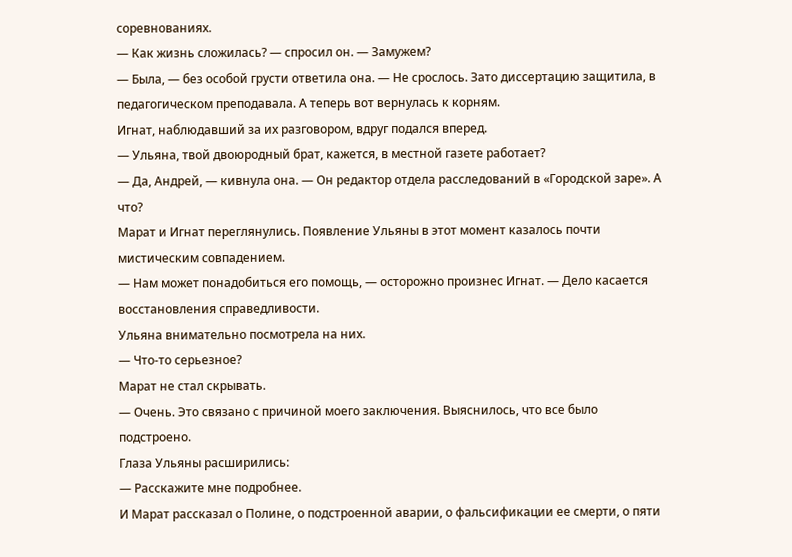соревнованиях.
— Как жизнь сложилась? — спросил он. — Замужем?
— Была, — без особой грусти ответила она. — Не срослось. Зато диссертацию защитила, в педагогическом преподавала. А теперь вот вернулась к корням.
Игнат, наблюдавший за их разговором, вдруг подался вперед.
— Ульяна, твой двоюродный брат, кажется, в местной газете работает?
— Да, Андрей, — кивнула она. — Он редактор отдела расследований в «Городской заре». А что?
Марат и Игнат переглянулись. Появление Ульяны в этот момент казалось почти мистическим совпадением.
— Нам может понадобиться его помощь, — осторожно произнес Игнат. — Дело касается восстановления справедливости.
Ульяна внимательно посмотрела на них.
— Что-то серьезное?
Марат не стал скрывать.
— Очень. Это связано с причиной моего заключения. Выяснилось, что все было подстроено.
Глаза Ульяны расширились:
— Расскажите мне подробнее.
И Марат рассказал о Полине, о подстроенной аварии, о фальсификации ее смерти, о пяти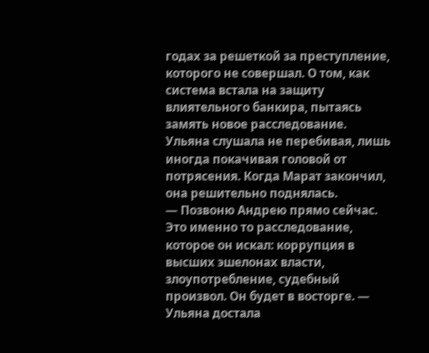годах за решеткой за преступление, которого не совершал. О том, как система встала на защиту влиятельного банкира, пытаясь замять новое расследование. Ульяна слушала не перебивая, лишь иногда покачивая головой от потрясения. Когда Марат закончил, она решительно поднялась.
— Позвоню Андрею прямо сейчас. Это именно то расследование, которое он искал: коррупция в высших эшелонах власти, злоупотребление, судебный произвол. Он будет в восторге. — Ульяна достала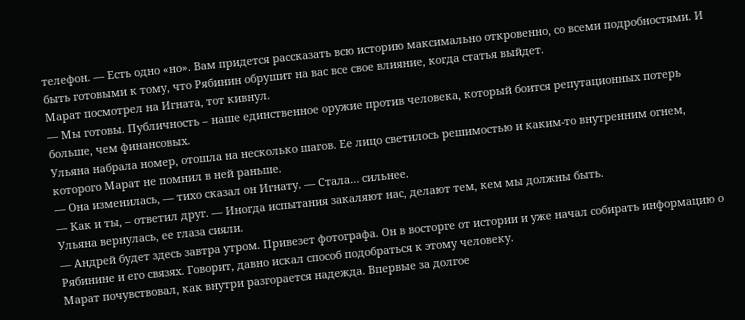телефон. — Есть одно «но». Вам придется рассказать всю историю максимально откровенно, со всеми подробностями. И быть готовыми к тому, что Рябинин обрушит на вас все свое влияние, когда статья выйдет.
Марат посмотрел на Игната, тот кивнул.
— Мы готовы. Публичность – наше единственное оружие против человека, который боится репутационных потерь больше, чем финансовых.
Ульяна набрала номер, отошла на несколько шагов. Ее лицо светилось решимостью и каким-то внутренним огнем, которого Марат не помнил в ней раньше.
— Она изменилась, — тихо сказал он Игнату. — Стала… сильнее.
— Как и ты, – ответил друг. — Иногда испытания закаляют нас, делают тем, кем мы должны быть.
Ульяна вернулась, ее глаза сияли.
— Андрей будет здесь завтра утром. Привезет фотографа. Он в восторге от истории и уже начал собирать информацию о Рябинине и его связях. Говорит, давно искал способ подобраться к этому человеку.
Марат почувствовал, как внутри разгорается надежда. Впервые за долгое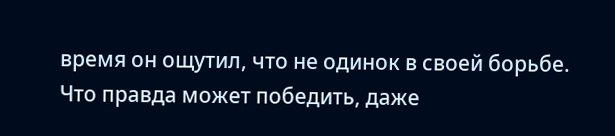время он ощутил, что не одинок в своей борьбе. Что правда может победить, даже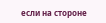если на стороне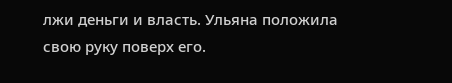лжи деньги и власть. Ульяна положила свою руку поверх его.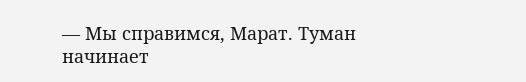— Мы справимся, Марат. Туман начинает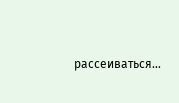рассеиваться…